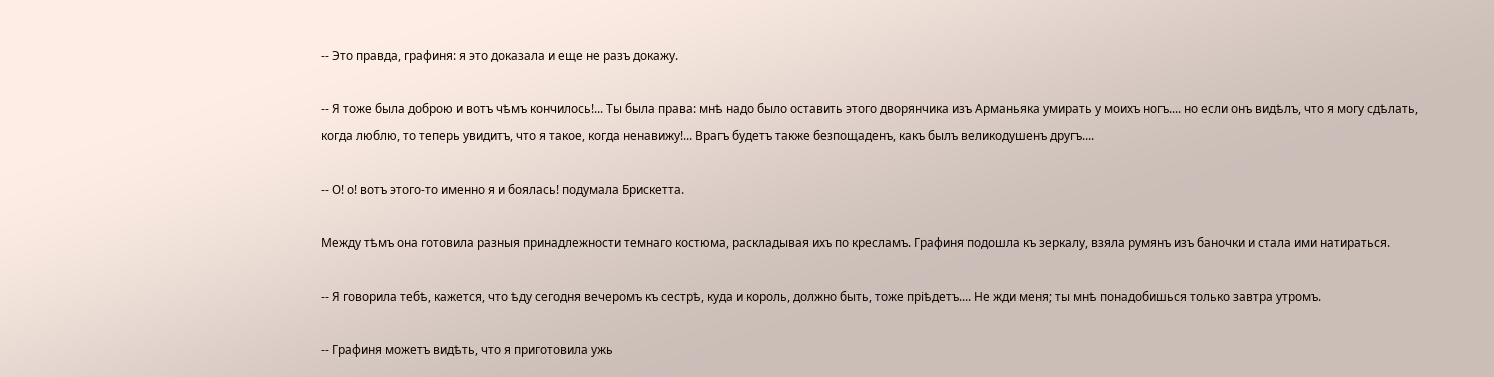-- Это правда, графиня: я это доказала и еще не разъ докажу.

-- Я тоже была доброю и вотъ чѣмъ кончилось!... Ты была права: мнѣ надо было оставить этого дворянчика изъ Арманьяка умирать у моихъ ногъ.... но если онъ видѣлъ, что я могу сдѣлать, когда люблю, то теперь увидитъ, что я такое, когда ненавижу!... Врагъ будетъ также безпощаденъ, какъ былъ великодушенъ другъ....

-- О! о! вотъ этого-то именно я и боялась! подумала Брискетта.

Между тѣмъ она готовила разныя принадлежности темнаго костюма, раскладывая ихъ по кресламъ. Графиня подошла къ зеркалу, взяла румянъ изъ баночки и стала ими натираться.

-- Я говорила тебѣ, кажется, что ѣду сегодня вечеромъ къ сестрѣ, куда и король, должно быть, тоже пріѣдетъ.... Не жди меня; ты мнѣ понадобишься только завтра утромъ.

-- Графиня можетъ видѣть, что я приготовила ужь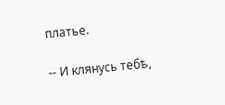платье.

-- И клянусь тебѣ,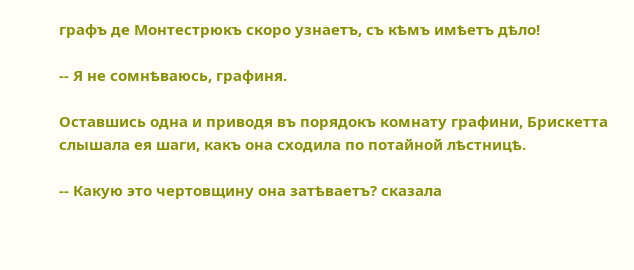графъ де Монтестрюкъ скоро узнаетъ, съ кѣмъ имѣетъ дѣло!

-- Я не сомнѣваюсь, графиня.

Оставшись одна и приводя въ порядокъ комнату графини, Брискетта слышала ея шаги, какъ она сходила по потайной лѣстницѣ.

-- Какую это чертовщину она затѣваетъ? сказала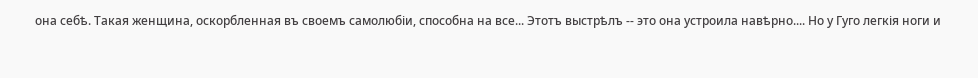она себѣ. Такая женщина, оскорбленная въ своемъ самолюбіи, способна на все... Этотъ выстрѣлъ -- это она устроила навѣрно.... Но у Гуго легкія ноги и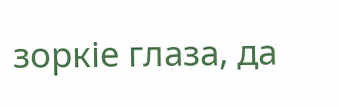зоркіе глаза, да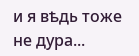и я вѣдь тоже не дура...